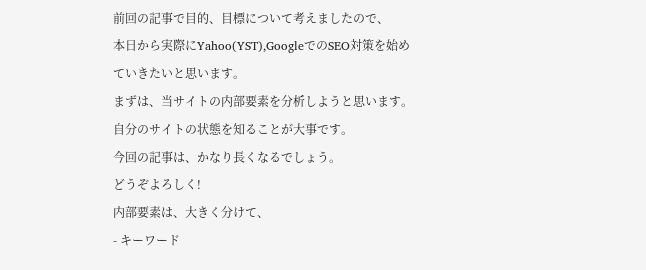前回の記事で目的、目標について考えましたので、
本日から実際にYahoo(YST),GoogleでのSEO対策を始めていきたいと思います。
まずは、当サイトの内部要素を分析しようと思います。
自分のサイトの状態を知ることが大事です。
今回の記事は、かなり長くなるでしょう。
どうぞよろしく!
内部要素は、大きく分けて、
- キーワード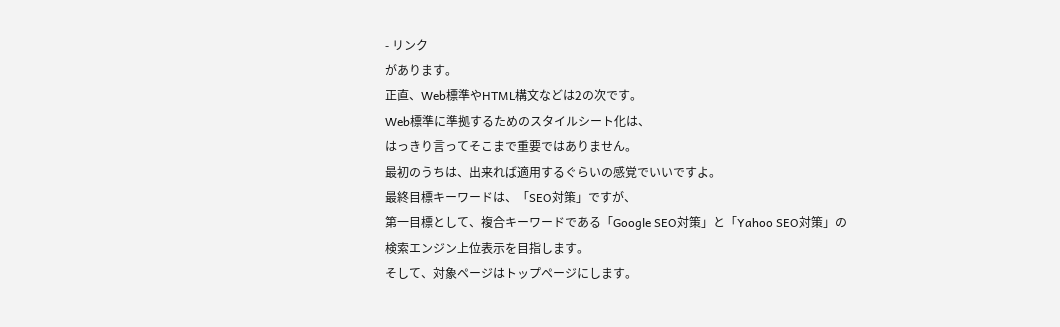- リンク
があります。
正直、Web標準やHTML構文などは2の次です。
Web標準に準拠するためのスタイルシート化は、
はっきり言ってそこまで重要ではありません。
最初のうちは、出来れば適用するぐらいの感覚でいいですよ。
最終目標キーワードは、「SEO対策」ですが、
第一目標として、複合キーワードである「Google SEO対策」と「Yahoo SEO対策」の
検索エンジン上位表示を目指します。
そして、対象ページはトップページにします。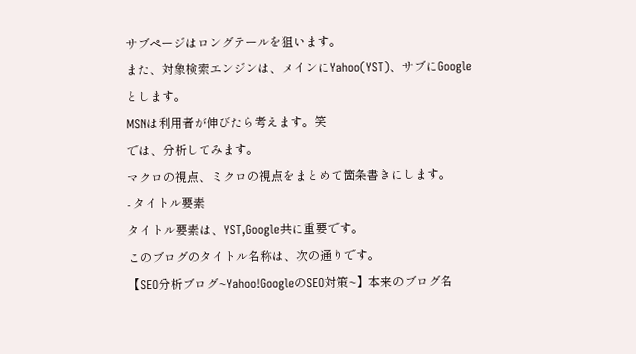サブページはロングテールを狙います。
また、対象検索エンジンは、メインにYahoo(YST)、サブにGoogleとします。
MSNは利用者が伸びたら考えます。笑
では、分析してみます。
マクロの視点、ミクロの視点をまとめて箇条書きにします。
- タイトル要素
タイトル要素は、YST,Google共に重要です。
このブログのタイトル名称は、次の通りです。
【SEO分析ブログ~Yahoo!GoogleのSEO対策~】本来のブログ名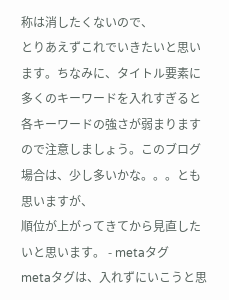称は消したくないので、
とりあえずこれでいきたいと思います。ちなみに、タイトル要素に多くのキーワードを入れすぎると
各キーワードの強さが弱まりますので注意しましょう。このブログ場合は、少し多いかな。。。とも思いますが、
順位が上がってきてから見直したいと思います。 - metaタグ
metaタグは、入れずにいこうと思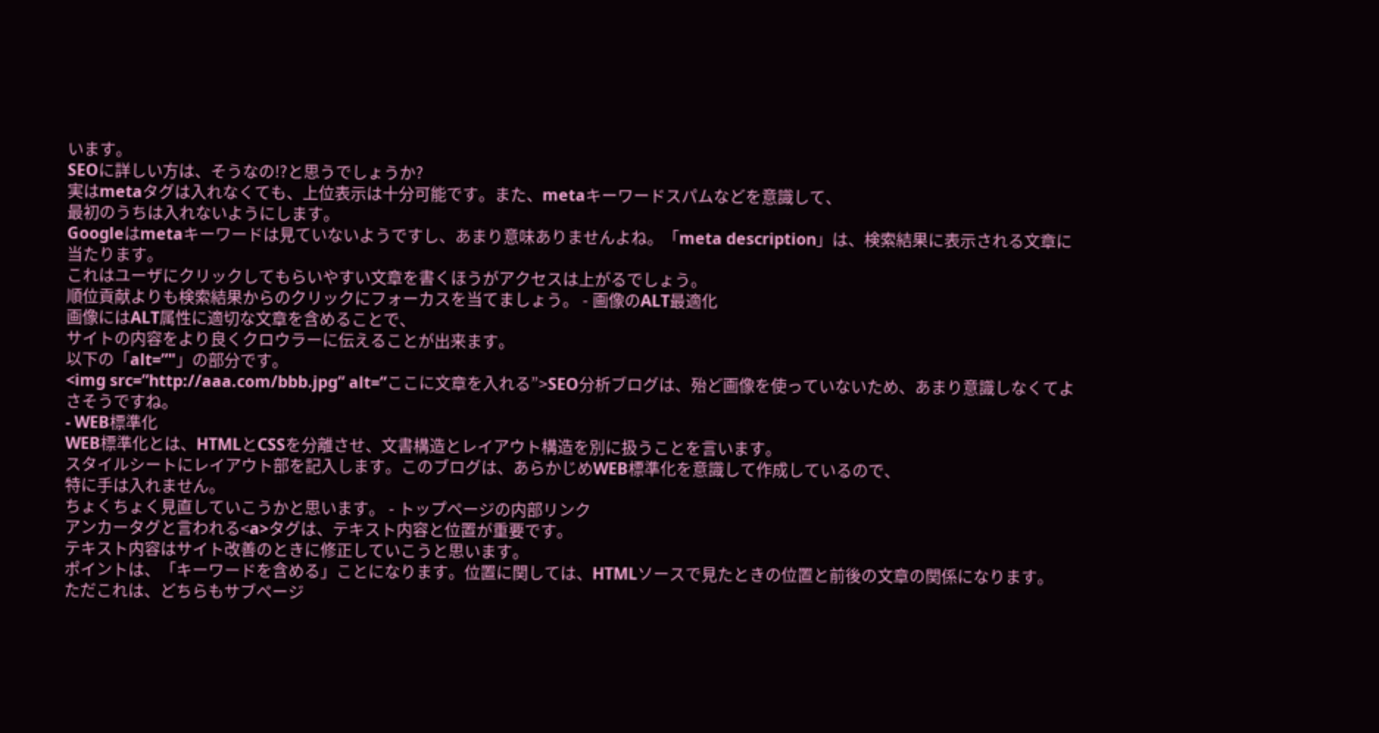います。
SEOに詳しい方は、そうなの!?と思うでしょうか?
実はmetaタグは入れなくても、上位表示は十分可能です。また、metaキーワードスパムなどを意識して、
最初のうちは入れないようにします。
Googleはmetaキーワードは見ていないようですし、あまり意味ありませんよね。「meta description」は、検索結果に表示される文章に当たります。
これはユーザにクリックしてもらいやすい文章を書くほうがアクセスは上がるでしょう。
順位貢献よりも検索結果からのクリックにフォーカスを当てましょう。 - 画像のALT最適化
画像にはALT属性に適切な文章を含めることで、
サイトの内容をより良くクロウラーに伝えることが出来ます。
以下の「alt=”"」の部分です。
<img src=”http://aaa.com/bbb.jpg” alt=”ここに文章を入れる”>SEO分析ブログは、殆ど画像を使っていないため、あまり意識しなくてよさそうですね。
- WEB標準化
WEB標準化とは、HTMLとCSSを分離させ、文書構造とレイアウト構造を別に扱うことを言います。
スタイルシートにレイアウト部を記入します。このブログは、あらかじめWEB標準化を意識して作成しているので、
特に手は入れません。
ちょくちょく見直していこうかと思います。 - トップページの内部リンク
アンカータグと言われる<a>タグは、テキスト内容と位置が重要です。
テキスト内容はサイト改善のときに修正していこうと思います。
ポイントは、「キーワードを含める」ことになります。位置に関しては、HTMLソースで見たときの位置と前後の文章の関係になります。
ただこれは、どちらもサブページ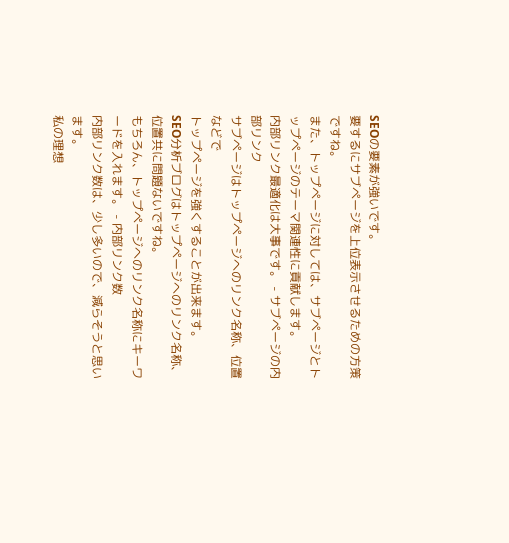SEOの要素が強いです。
要するにサブページを上位表示させるための方策ですね。
また、トップページに対しては、サブページとトップページのテーマ関連性に貢献します。
内部リンク最適化は大事です。 - サブページの内部リンク
サブページはトップページへのリンク名称、位置などで
トップページを強くすることが出来ます。
SEO分析ブログはトップページへのリンク名称、位置共に問題ないですね。
もちろん、トップページへのリンク名称にキーワードを入れます。 - 内部リンク数
内部リンク数は、少し多いので、減らそうと思います。
私の理想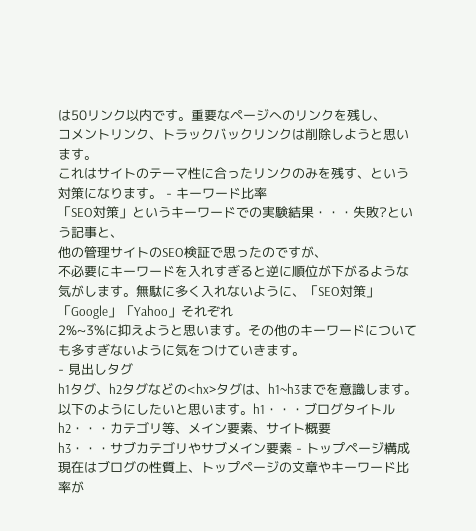は50リンク以内です。重要なページへのリンクを残し、
コメントリンク、トラックバックリンクは削除しようと思います。
これはサイトのテーマ性に合ったリンクのみを残す、という対策になります。 - キーワード比率
「SEO対策」というキーワードでの実験結果・・・失敗?という記事と、
他の管理サイトのSEO検証で思ったのですが、
不必要にキーワードを入れすぎると逆に順位が下がるような気がします。無駄に多く入れないように、「SEO対策」「Google」「Yahoo」それぞれ
2%~3%に抑えようと思います。その他のキーワードについても多すぎないように気をつけていきます。
- 見出しタグ
h1タグ、h2タグなどの<hx>タグは、h1~h3までを意識します。
以下のようにしたいと思います。h1・・・ブログタイトル
h2・・・カテゴリ等、メイン要素、サイト概要
h3・・・サブカテゴリやサブメイン要素 - トップページ構成
現在はブログの性質上、トップページの文章やキーワード比率が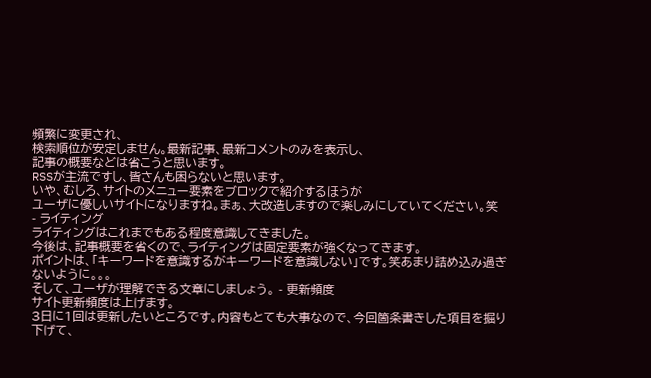頻繁に変更され、
検索順位が安定しません。最新記事、最新コメントのみを表示し、
記事の概要などは省こうと思います。
RSSが主流ですし、皆さんも困らないと思います。
いや、むしろ、サイトのメニュー要素をブロックで紹介するほうが
ユーザに優しいサイトになりますね。まぁ、大改造しますので楽しみにしていてください。笑
- ライティング
ライティングはこれまでもある程度意識してきました。
今後は、記事概要を省くので、ライティングは固定要素が強くなってきます。
ポイントは、「キーワードを意識するがキーワードを意識しない」です。笑あまり詰め込み過ぎないように。。。
そして、ユーザが理解できる文章にしましょう。 - 更新頻度
サイト更新頻度は上げます。
3日に1回は更新したいところです。内容もとても大事なので、今回箇条書きした項目を掘り下げて、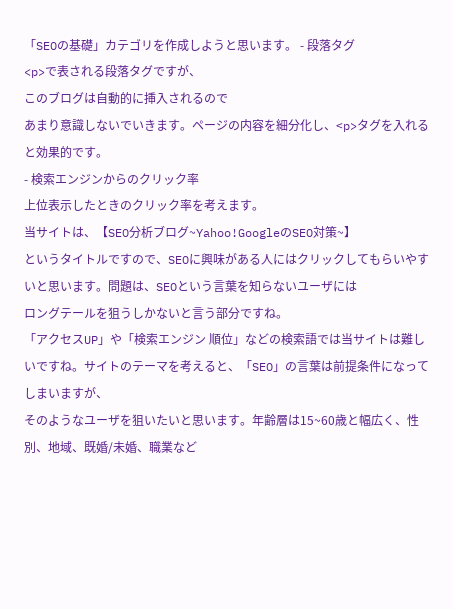「SEOの基礎」カテゴリを作成しようと思います。 - 段落タグ
<p>で表される段落タグですが、
このブログは自動的に挿入されるので
あまり意識しないでいきます。ページの内容を細分化し、<p>タグを入れると効果的です。
- 検索エンジンからのクリック率
上位表示したときのクリック率を考えます。
当サイトは、【SEO分析ブログ~Yahoo!GoogleのSEO対策~】
というタイトルですので、SEOに興味がある人にはクリックしてもらいやすいと思います。問題は、SEOという言葉を知らないユーザには
ロングテールを狙うしかないと言う部分ですね。
「アクセスUP」や「検索エンジン 順位」などの検索語では当サイトは難しいですね。サイトのテーマを考えると、「SEO」の言葉は前提条件になってしまいますが、
そのようなユーザを狙いたいと思います。年齢層は15~60歳と幅広く、性別、地域、既婚/未婚、職業など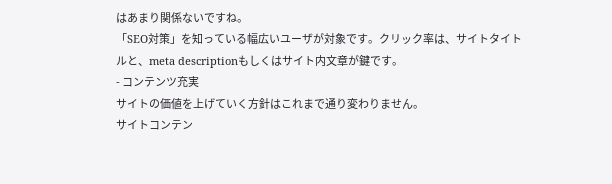はあまり関係ないですね。
「SEO対策」を知っている幅広いユーザが対象です。クリック率は、サイトタイトルと、meta descriptionもしくはサイト内文章が鍵です。
- コンテンツ充実
サイトの価値を上げていく方針はこれまで通り変わりません。
サイトコンテン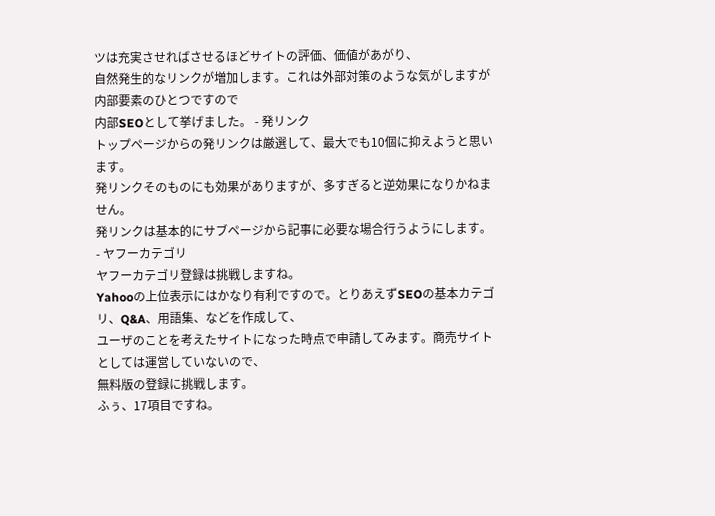ツは充実させればさせるほどサイトの評価、価値があがり、
自然発生的なリンクが増加します。これは外部対策のような気がしますが内部要素のひとつですので
内部SEOとして挙げました。 - 発リンク
トップページからの発リンクは厳選して、最大でも10個に抑えようと思います。
発リンクそのものにも効果がありますが、多すぎると逆効果になりかねません。
発リンクは基本的にサブページから記事に必要な場合行うようにします。 - ヤフーカテゴリ
ヤフーカテゴリ登録は挑戦しますね。
Yahooの上位表示にはかなり有利ですので。とりあえずSEOの基本カテゴリ、Q&A、用語集、などを作成して、
ユーザのことを考えたサイトになった時点で申請してみます。商売サイトとしては運営していないので、
無料版の登録に挑戦します。
ふぅ、17項目ですね。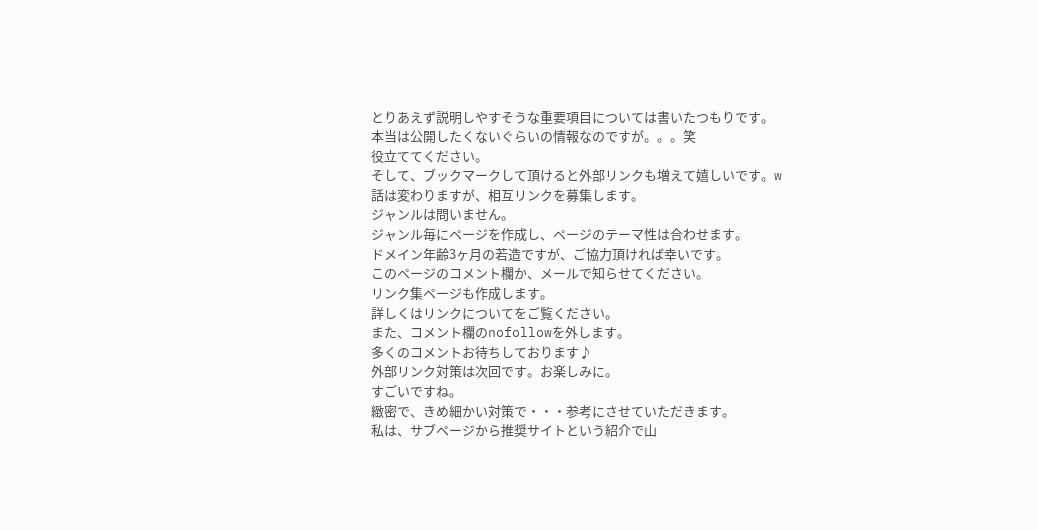とりあえず説明しやすそうな重要項目については書いたつもりです。
本当は公開したくないぐらいの情報なのですが。。。笑
役立ててください。
そして、ブックマークして頂けると外部リンクも増えて嬉しいです。w
話は変わりますが、相互リンクを募集します。
ジャンルは問いません。
ジャンル毎にページを作成し、ページのテーマ性は合わせます。
ドメイン年齢3ヶ月の若造ですが、ご協力頂ければ幸いです。
このページのコメント欄か、メールで知らせてください。
リンク集ページも作成します。
詳しくはリンクについてをご覧ください。
また、コメント欄のnofollowを外します。
多くのコメントお待ちしております♪
外部リンク対策は次回です。お楽しみに。
すごいですね。
緻密で、きめ細かい対策で・・・参考にさせていただきます。
私は、サブページから推奨サイトという紹介で山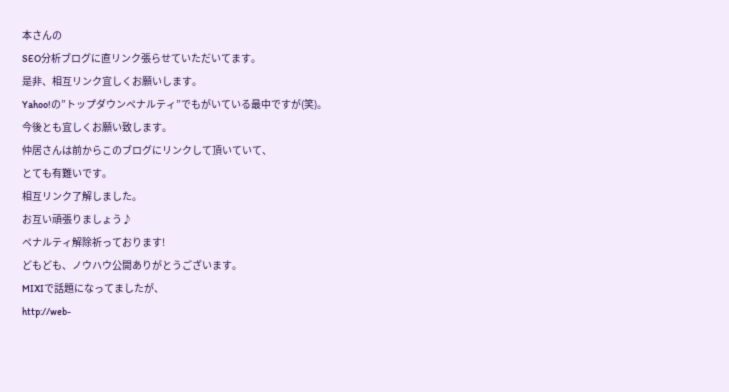本さんの
SEO分析ブログに直リンク張らせていただいてます。
是非、相互リンク宜しくお願いします。
Yahoo!の”トップダウンペナルティ”でもがいている最中ですが(笑)。
今後とも宜しくお願い致します。
仲居さんは前からこのブログにリンクして頂いていて、
とても有難いです。
相互リンク了解しました。
お互い頑張りましょう♪
ペナルティ解除祈っております!
どもども、ノウハウ公開ありがとうございます。
MIXIで話題になってましたが、
http://web-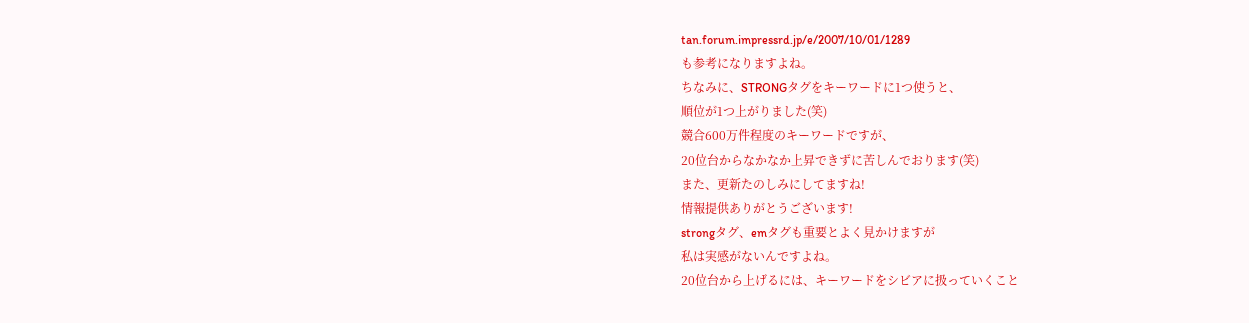tan.forum.impressrd.jp/e/2007/10/01/1289
も参考になりますよね。
ちなみに、STRONGタグをキーワードに1つ使うと、
順位が1つ上がりました(笑)
競合600万件程度のキーワードですが、
20位台からなかなか上昇できずに苦しんでおります(笑)
また、更新たのしみにしてますね!
情報提供ありがとうございます!
strongタグ、emタグも重要とよく見かけますが
私は実感がないんですよね。
20位台から上げるには、キーワードをシビアに扱っていくこと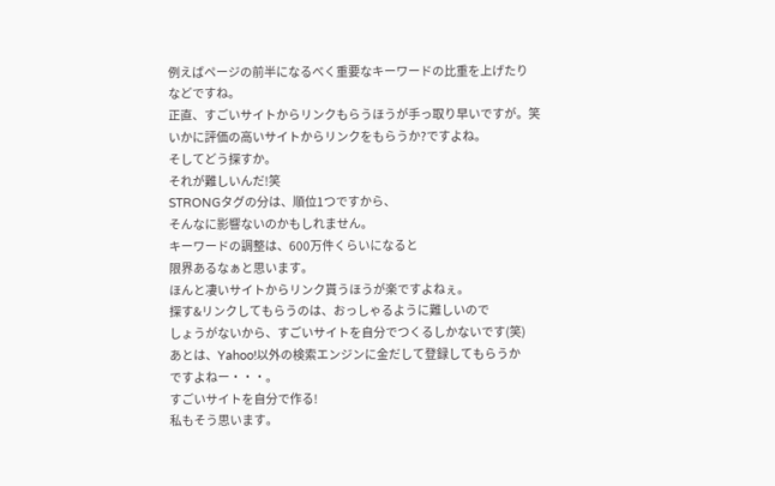例えばページの前半になるべく重要なキーワードの比重を上げたり
などですね。
正直、すごいサイトからリンクもらうほうが手っ取り早いですが。笑
いかに評価の高いサイトからリンクをもらうか?ですよね。
そしてどう探すか。
それが難しいんだ!笑
STRONGタグの分は、順位1つですから、
そんなに影響ないのかもしれません。
キーワードの調整は、600万件くらいになると
限界あるなぁと思います。
ほんと凄いサイトからリンク貰うほうが楽ですよねぇ。
探す&リンクしてもらうのは、おっしゃるように難しいので
しょうがないから、すごいサイトを自分でつくるしかないです(笑)
あとは、Yahoo!以外の検索エンジンに金だして登録してもらうか
ですよねー・・・。
すごいサイトを自分で作る!
私もそう思います。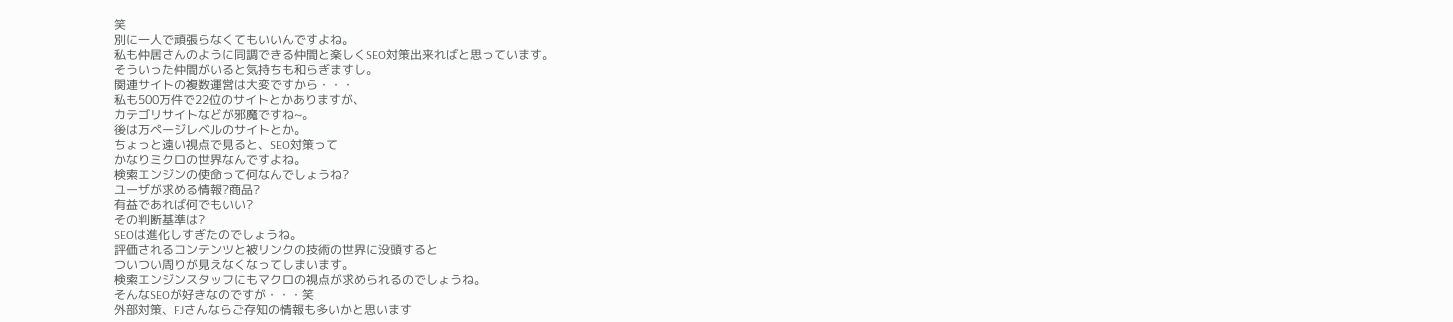笑
別に一人で頑張らなくてもいいんですよね。
私も仲居さんのように同調できる仲間と楽しくSEO対策出来ればと思っています。
そういった仲間がいると気持ちも和らぎますし。
関連サイトの複数運営は大変ですから・・・
私も500万件で22位のサイトとかありますが、
カテゴリサイトなどが邪魔ですね~。
後は万ページレベルのサイトとか。
ちょっと遠い視点で見ると、SEO対策って
かなりミクロの世界なんですよね。
検索エンジンの使命って何なんでしょうね?
ユーザが求める情報?商品?
有益であれば何でもいい?
その判断基準は?
SEOは進化しすぎたのでしょうね。
評価されるコンテンツと被リンクの技術の世界に没頭すると
ついつい周りが見えなくなってしまいます。
検索エンジンスタッフにもマクロの視点が求められるのでしょうね。
そんなSEOが好きなのですが・・・笑
外部対策、FJさんならご存知の情報も多いかと思います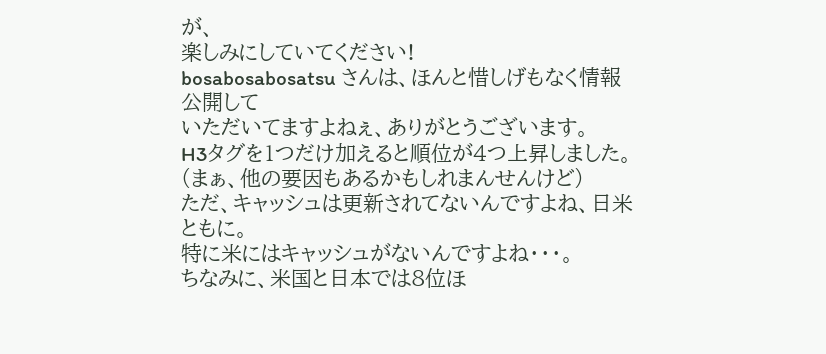が、
楽しみにしていてください!
bosabosabosatsu さんは、ほんと惜しげもなく情報公開して
いただいてますよねぇ、ありがとうございます。
H3タグを1つだけ加えると順位が4つ上昇しました。
(まぁ、他の要因もあるかもしれまんせんけど)
ただ、キャッシュは更新されてないんですよね、日米ともに。
特に米にはキャッシュがないんですよね・・・。
ちなみに、米国と日本では8位ほ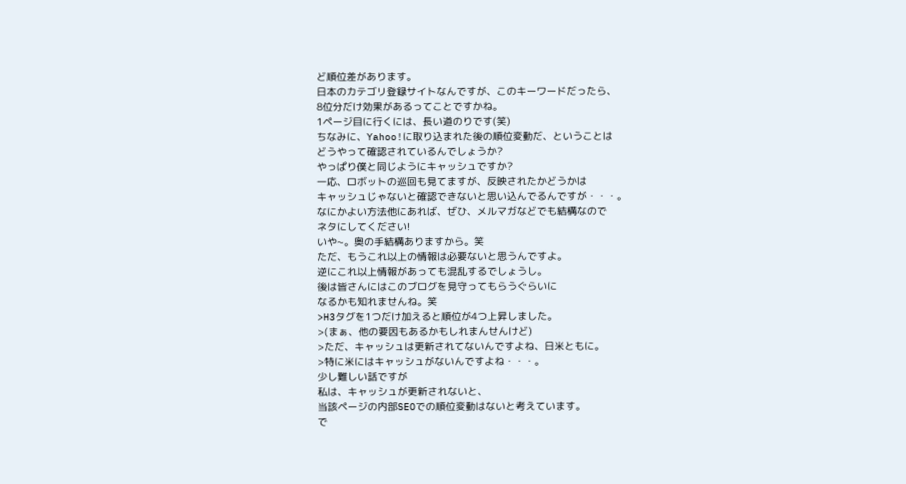ど順位差があります。
日本のカテゴリ登録サイトなんですが、このキーワードだったら、
8位分だけ効果があるってことですかね。
1ページ目に行くには、長い道のりです(笑)
ちなみに、Yahoo!に取り込まれた後の順位変動だ、ということは
どうやって確認されているんでしょうか?
やっぱり僕と同じようにキャッシュですか?
一応、ロボットの巡回も見てますが、反映されたかどうかは
キャッシュじゃないと確認できないと思い込んでるんですが・・・。
なにかよい方法他にあれば、ぜひ、メルマガなどでも結構なので
ネタにしてください!
いや~。奥の手結構ありますから。笑
ただ、もうこれ以上の情報は必要ないと思うんですよ。
逆にこれ以上情報があっても混乱するでしょうし。
後は皆さんにはこのブログを見守ってもらうぐらいに
なるかも知れませんね。笑
>H3タグを1つだけ加えると順位が4つ上昇しました。
>(まぁ、他の要因もあるかもしれまんせんけど)
>ただ、キャッシュは更新されてないんですよね、日米ともに。
>特に米にはキャッシュがないんですよね・・・。
少し難しい話ですが
私は、キャッシュが更新されないと、
当該ページの内部SEOでの順位変動はないと考えています。
で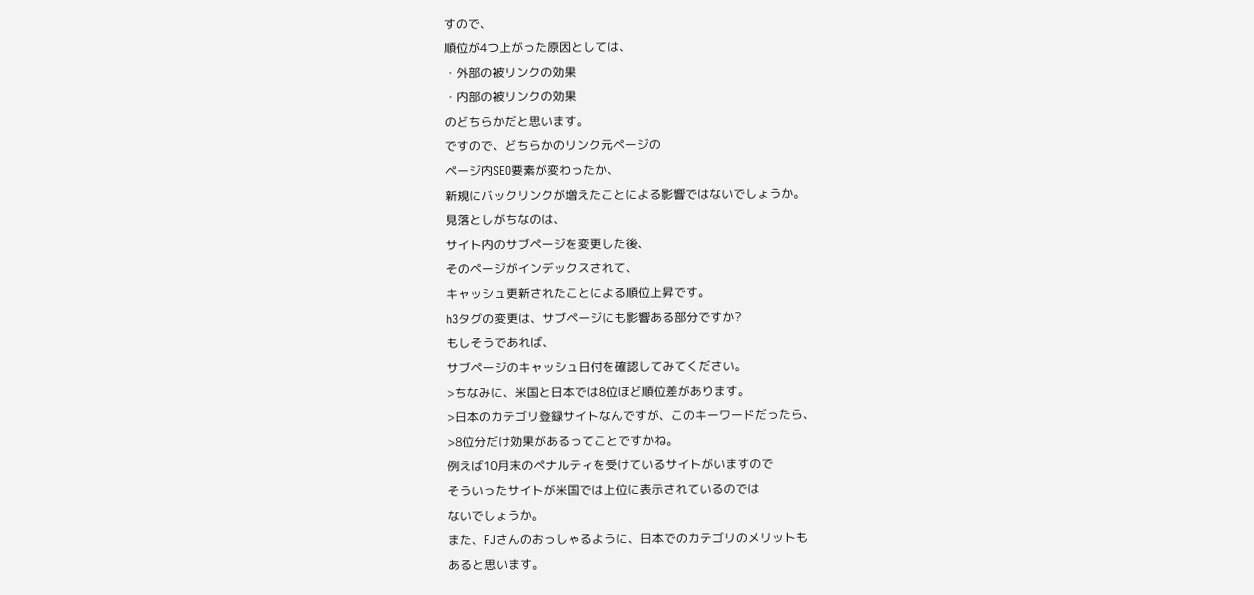すので、
順位が4つ上がった原因としては、
・外部の被リンクの効果
・内部の被リンクの効果
のどちらかだと思います。
ですので、どちらかのリンク元ページの
ページ内SEO要素が変わったか、
新規にバックリンクが増えたことによる影響ではないでしょうか。
見落としがちなのは、
サイト内のサブページを変更した後、
そのページがインデックスされて、
キャッシュ更新されたことによる順位上昇です。
h3タグの変更は、サブページにも影響ある部分ですか?
もしそうであれば、
サブページのキャッシュ日付を確認してみてください。
>ちなみに、米国と日本では8位ほど順位差があります。
>日本のカテゴリ登録サイトなんですが、このキーワードだったら、
>8位分だけ効果があるってことですかね。
例えば10月末のペナルティを受けているサイトがいますので
そういったサイトが米国では上位に表示されているのでは
ないでしょうか。
また、FJさんのおっしゃるように、日本でのカテゴリのメリットも
あると思います。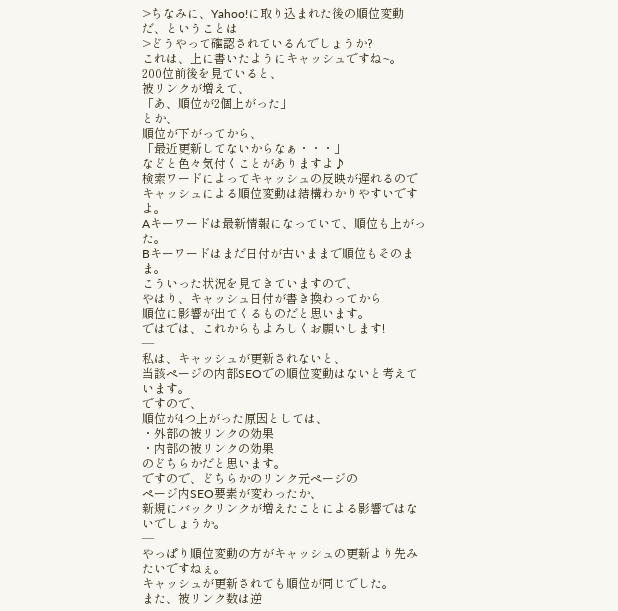>ちなみに、Yahoo!に取り込まれた後の順位変動だ、ということは
>どうやって確認されているんでしょうか?
これは、上に書いたようにキャッシュですね~。
200位前後を見ていると、
被リンクが増えて、
「あ、順位が2個上がった」
とか、
順位が下がってから、
「最近更新してないからなぁ・・・」
などと色々気付くことがありますよ♪
検索ワードによってキャッシュの反映が遅れるので
キャッシュによる順位変動は結構わかりやすいですよ。
Aキーワードは最新情報になっていて、順位も上がった。
Bキーワードはまだ日付が古いままで順位もそのまま。
こういった状況を見てきていますので、
やはり、キャッシュ日付が書き換わってから
順位に影響が出てくるものだと思います。
ではでは、これからもよろしくお願いします!
—
私は、キャッシュが更新されないと、
当該ページの内部SEOでの順位変動はないと考えています。
ですので、
順位が4つ上がった原因としては、
・外部の被リンクの効果
・内部の被リンクの効果
のどちらかだと思います。
ですので、どちらかのリンク元ページの
ページ内SEO要素が変わったか、
新規にバックリンクが増えたことによる影響ではないでしょうか。
—
やっぱり順位変動の方がキャッシュの更新より先みたいですねぇ。
キャッシュが更新されても順位が同じでした。
また、被リンク数は逆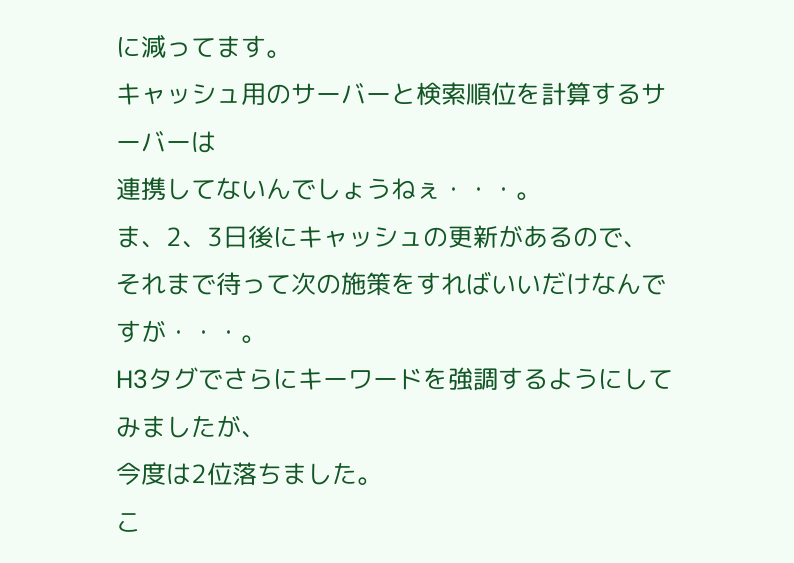に減ってます。
キャッシュ用のサーバーと検索順位を計算するサーバーは
連携してないんでしょうねぇ・・・。
ま、2、3日後にキャッシュの更新があるので、
それまで待って次の施策をすればいいだけなんですが・・・。
H3タグでさらにキーワードを強調するようにしてみましたが、
今度は2位落ちました。
こ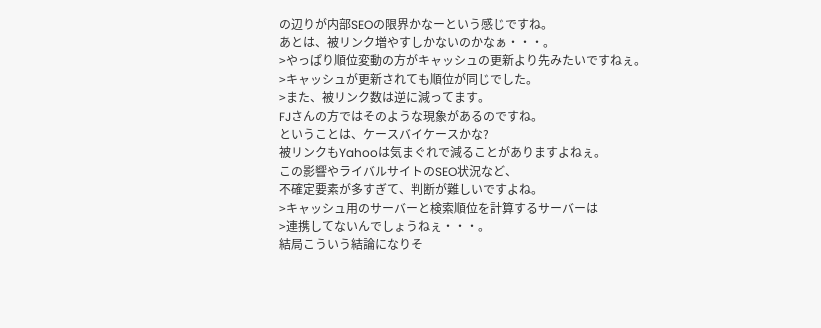の辺りが内部SEOの限界かなーという感じですね。
あとは、被リンク増やすしかないのかなぁ・・・。
>やっぱり順位変動の方がキャッシュの更新より先みたいですねぇ。
>キャッシュが更新されても順位が同じでした。
>また、被リンク数は逆に減ってます。
FJさんの方ではそのような現象があるのですね。
ということは、ケースバイケースかな?
被リンクもYahooは気まぐれで減ることがありますよねぇ。
この影響やライバルサイトのSEO状況など、
不確定要素が多すぎて、判断が難しいですよね。
>キャッシュ用のサーバーと検索順位を計算するサーバーは
>連携してないんでしょうねぇ・・・。
結局こういう結論になりそ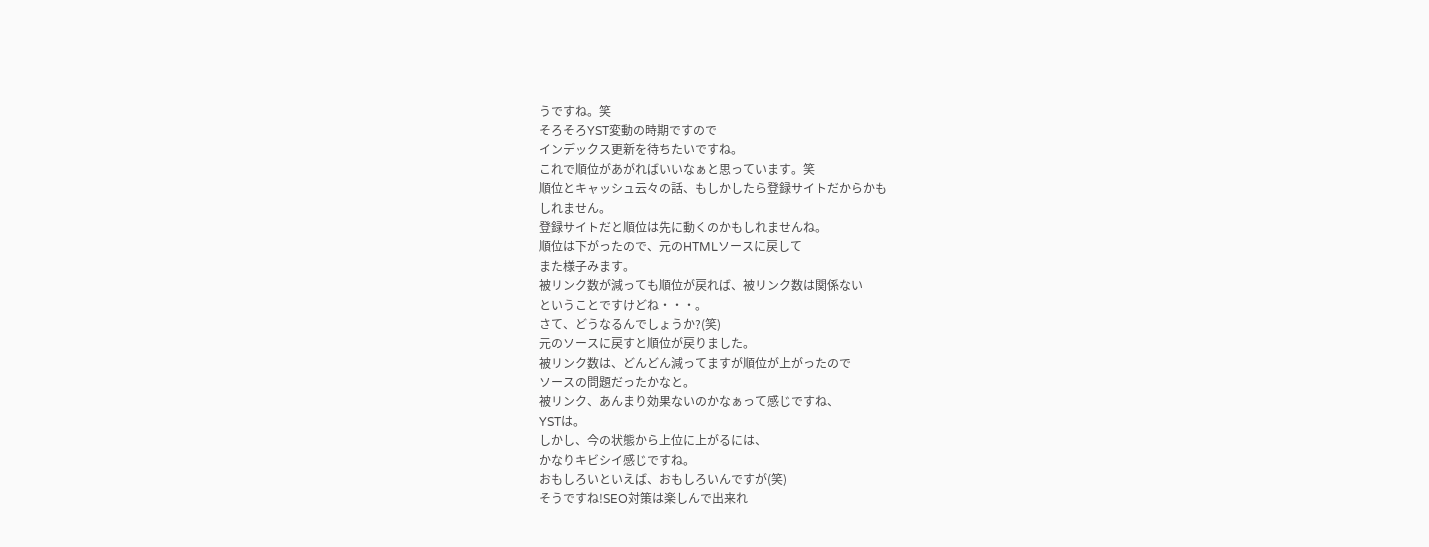うですね。笑
そろそろYST変動の時期ですので
インデックス更新を待ちたいですね。
これで順位があがればいいなぁと思っています。笑
順位とキャッシュ云々の話、もしかしたら登録サイトだからかも
しれません。
登録サイトだと順位は先に動くのかもしれませんね。
順位は下がったので、元のHTMLソースに戻して
また様子みます。
被リンク数が減っても順位が戻れば、被リンク数は関係ない
ということですけどね・・・。
さて、どうなるんでしょうか?(笑)
元のソースに戻すと順位が戻りました。
被リンク数は、どんどん減ってますが順位が上がったので
ソースの問題だったかなと。
被リンク、あんまり効果ないのかなぁって感じですね、
YSTは。
しかし、今の状態から上位に上がるには、
かなりキビシイ感じですね。
おもしろいといえば、おもしろいんですが(笑)
そうですね!SEO対策は楽しんで出来れ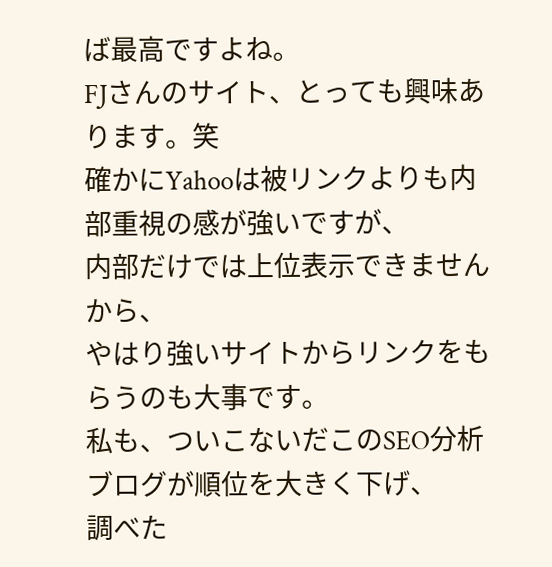ば最高ですよね。
FJさんのサイト、とっても興味あります。笑
確かにYahooは被リンクよりも内部重視の感が強いですが、
内部だけでは上位表示できませんから、
やはり強いサイトからリンクをもらうのも大事です。
私も、ついこないだこのSEO分析ブログが順位を大きく下げ、
調べた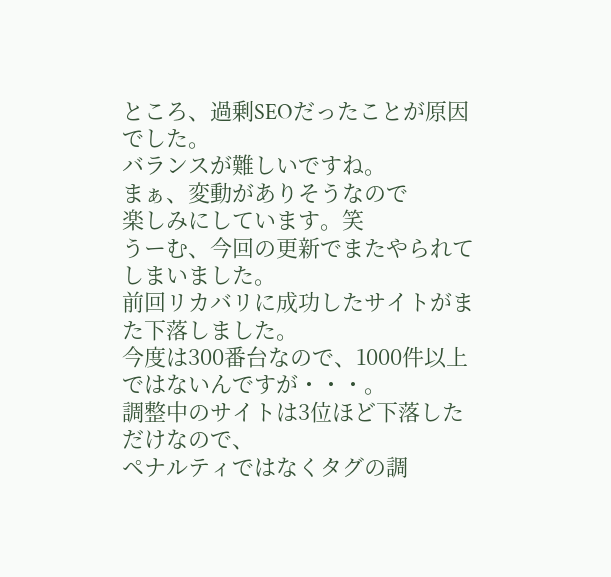ところ、過剰SEOだったことが原因でした。
バランスが難しいですね。
まぁ、変動がありそうなので
楽しみにしています。笑
うーむ、今回の更新でまたやられてしまいました。
前回リカバリに成功したサイトがまた下落しました。
今度は300番台なので、1000件以上ではないんですが・・・。
調整中のサイトは3位ほど下落しただけなので、
ペナルティではなくタグの調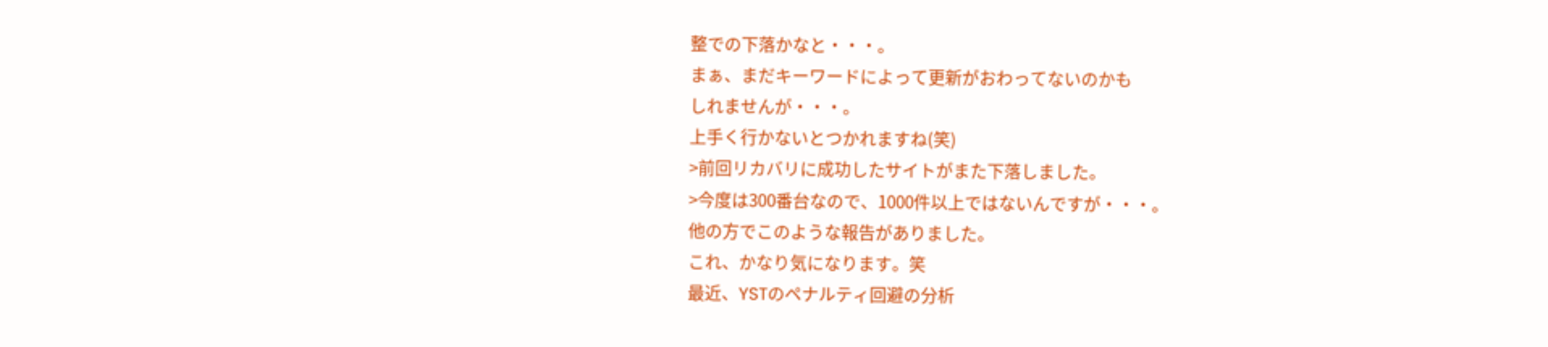整での下落かなと・・・。
まぁ、まだキーワードによって更新がおわってないのかも
しれませんが・・・。
上手く行かないとつかれますね(笑)
>前回リカバリに成功したサイトがまた下落しました。
>今度は300番台なので、1000件以上ではないんですが・・・。
他の方でこのような報告がありました。
これ、かなり気になります。笑
最近、YSTのペナルティ回避の分析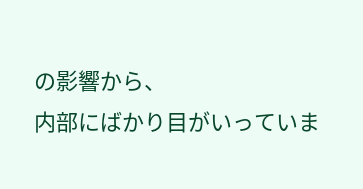の影響から、
内部にばかり目がいっていま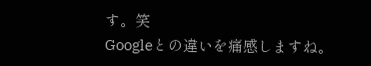す。笑
Googleとの違いを痛感しますね。